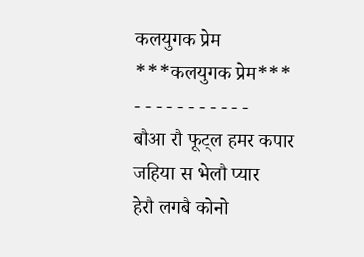कलयुगक प्रेम
***कलयुगक प्रेम***
- - - - - - - - - - -
बौआ रौ फूट्ल हमर कपार
जहिया स भेलौ प्यार
हेरौ लगबै कोनो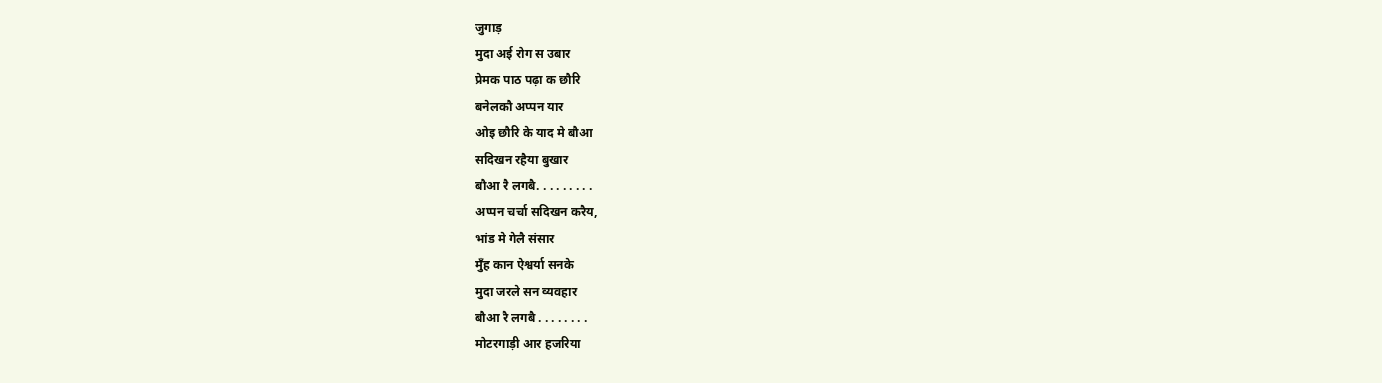जुगाड़
मुदा अई रोग स उबार
प्रेमक पाठ पढ़ा क छौरि
बनेलकौ अप्पन यार
ओइ छौरि के याद मे बौआ
सदिखन रहैया बुखार
बौआ रै लगबै. . . . . . . . .
अप्पन चर्चा सदिखन करैय,
भांड मे गेलै संसार
मुँह कान ऐश्वर्या सनके
मुदा जरले सन व्यवहार
बौआ रै लगबै . . . . . . . .
मोटरगाड़ी आर हजरिया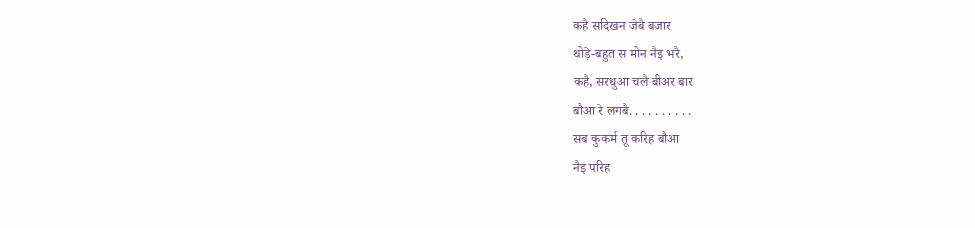कहै सदिखन जेबै बजार
थोड़े-बहुत स मोन नैइ भरै,
कहै, सरधुआ चलै बीअर बार
बौआ रे लगबै. . . . . . . . . .
सब कुकर्म तू करिह बौआ
नैइ परिह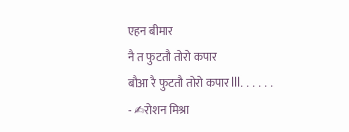एहन बीमार
नै त फुटतौ तोरो कपार
बौआ रै फुटतौ तोरो कपार lll. . . . . .
- ✍रोशन मिश्रा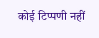कोई टिप्पणी नहीं